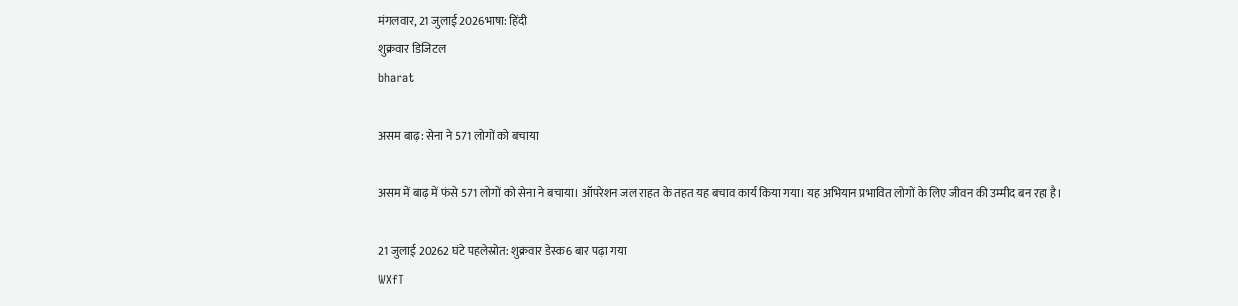मंगलवार, 21 जुलाई 2026भाषा: हिंदी
शुक्रवार डिजिटल
bharat

असम बाढ़: सेना ने 571 लोगों को बचाया

असम में बाढ़ में फंसे 571 लोगों को सेना ने बचाया। ऑपरेशन जल राहत के तहत यह बचाव कार्य किया गया। यह अभियान प्रभावित लोगों के लिए जीवन की उम्मीद बन रहा है।

21 जुलाई 20262 घंटे पहलेस्रोत: शुक्रवार डेस्क6 बार पढ़ा गया
WXfT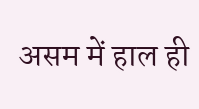असम में हाल ही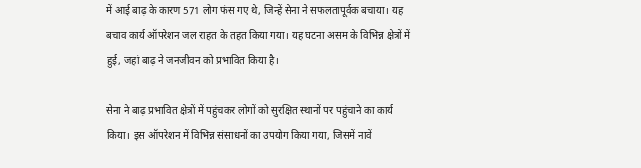में आई बाढ़ के कारण 571 लोग फंस गए थे, जिन्हें सेना ने सफलतापूर्वक बचाया। यह बचाव कार्य ऑपरेशन जल राहत के तहत किया गया। यह घटना असम के विभिन्न क्षेत्रों में हुई, जहां बाढ़ ने जनजीवन को प्रभावित किया है।

सेना ने बाढ़ प्रभावित क्षेत्रों में पहुंचकर लोगों को सुरक्षित स्थानों पर पहुंचाने का कार्य किया। इस ऑपरेशन में विभिन्न संसाधनों का उपयोग किया गया, जिसमें नावें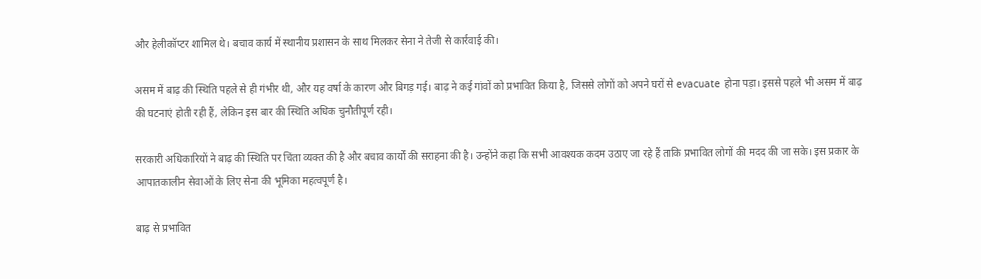और हेलीकॉप्टर शामिल थे। बचाव कार्य में स्थानीय प्रशासन के साथ मिलकर सेना ने तेजी से कार्रवाई की।

असम में बाढ़ की स्थिति पहले से ही गंभीर थी, और यह वर्षा के कारण और बिगड़ गई। बाढ़ ने कई गांवों को प्रभावित किया है, जिससे लोगों को अपने घरों से evacuate होना पड़ा। इससे पहले भी असम में बाढ़ की घटनाएं होती रही हैं, लेकिन इस बार की स्थिति अधिक चुनौतीपूर्ण रही।

सरकारी अधिकारियों ने बाढ़ की स्थिति पर चिंता व्यक्त की है और बचाव कार्यों की सराहना की है। उन्होंने कहा कि सभी आवश्यक कदम उठाए जा रहे हैं ताकि प्रभावित लोगों की मदद की जा सके। इस प्रकार के आपातकालीन सेवाओं के लिए सेना की भूमिका महत्वपूर्ण है।

बाढ़ से प्रभावित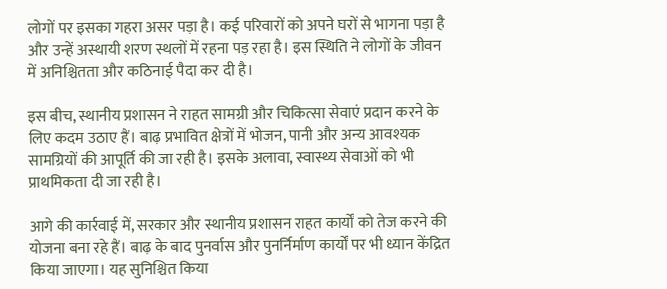लोगों पर इसका गहरा असर पड़ा है। कई परिवारों को अपने घरों से भागना पड़ा है और उन्हें अस्थायी शरण स्थलों में रहना पड़ रहा है। इस स्थिति ने लोगों के जीवन में अनिश्चितता और कठिनाई पैदा कर दी है।

इस बीच, स्थानीय प्रशासन ने राहत सामग्री और चिकित्सा सेवाएं प्रदान करने के लिए कदम उठाए हैं। बाढ़ प्रभावित क्षेत्रों में भोजन, पानी और अन्य आवश्यक सामग्रियों की आपूर्ति की जा रही है। इसके अलावा, स्वास्थ्य सेवाओं को भी प्राथमिकता दी जा रही है।

आगे की कार्रवाई में, सरकार और स्थानीय प्रशासन राहत कार्यों को तेज करने की योजना बना रहे हैं। बाढ़ के बाद पुनर्वास और पुनर्निर्माण कार्यों पर भी ध्यान केंद्रित किया जाएगा। यह सुनिश्चित किया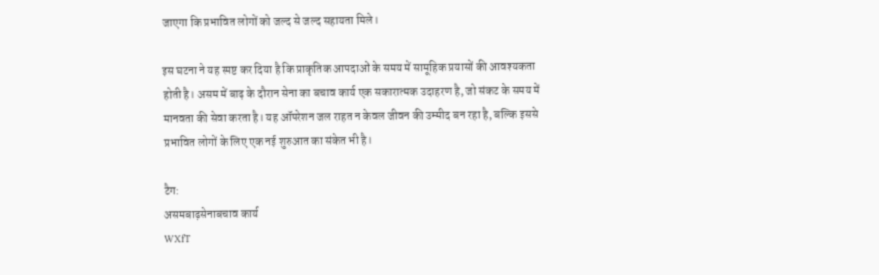जाएगा कि प्रभावित लोगों को जल्द से जल्द सहायता मिले।

इस घटना ने यह स्पष्ट कर दिया है कि प्राकृतिक आपदाओं के समय में सामूहिक प्रयासों की आवश्यकता होती है। असम में बाढ़ के दौरान सेना का बचाव कार्य एक सकारात्मक उदाहरण है, जो संकट के समय में मानवता की सेवा करता है। यह ऑपरेशन जल राहत न केवल जीवन की उम्मीद बन रहा है, बल्कि इससे प्रभावित लोगों के लिए एक नई शुरुआत का संकेत भी है।

टैग:
असमबाढ़सेनाबचाव कार्य
WXfT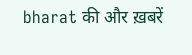bharat की और ख़बरें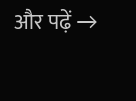और पढ़ें →